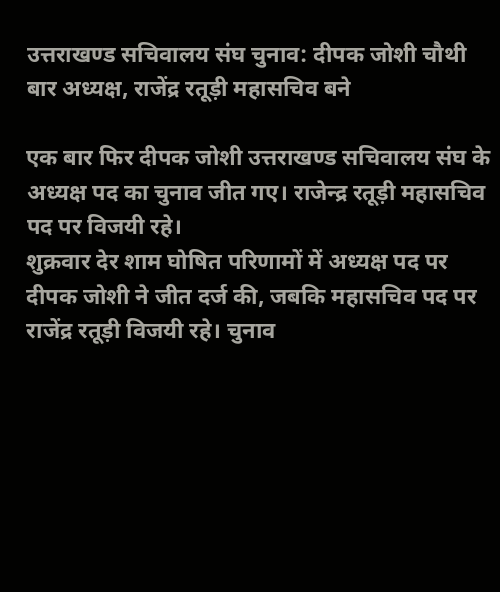उत्तराखण्ड सचिवालय संघ चुनाव: दीपक जोशी चौथी बार अध्यक्ष, राजेंद्र रतूड़ी महासचिव बने

एक बार फिर दीपक जोशी उत्तराखण्ड सचिवालय संघ के अध्यक्ष पद का चुनाव जीत गए। राजेन्द्र रतूड़ी महासचिव पद पर विजयी रहे।
शुक्रवार देर शाम घोषित परिणामों में अध्यक्ष पद पर दीपक जोशी ने जीत दर्ज की, जबकि महासचिव पद पर राजेंद्र रतूड़ी विजयी रहे। चुनाव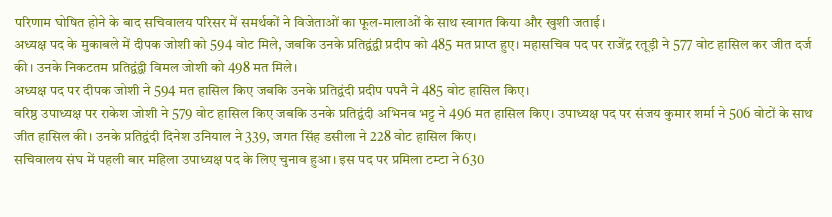परिणाम घोषित होने के बाद सचिवालय परिसर में समर्थकों ने विजेताओं का फूल-मालाओं के साथ स्वागत किया और खुशी जताई।
अध्यक्ष पद के मुकाबले में दीपक जोशी को 594 वोट मिले, जबकि उनके प्रतिद्वंद्वी प्रदीप को 485 मत प्राप्त हुए। महासचिव पद पर राजेंद्र रतूड़ी ने 577 वोट हासिल कर जीत दर्ज की। उनके निकटतम प्रतिद्वंद्वी विमल जोशी को 498 मत मिले।
अध्यक्ष पद पर दीपक जोशी ने 594 मत हासिल किए जबकि उनके प्रतिद्वंदी प्रदीप पपनै ने 485 वोट हासिल किए।
वरिष्ठ उपाध्यक्ष पर राकेश जोशी ने 579 वोट हासिल किए जबकि उनके प्रतिद्वंदी अभिनव भट्ट ने 496 मत हासिल किए। उपाध्यक्ष पद पर संजय कुमार शर्मा ने 506 वोटों के साथ जीत हासिल की। उनके प्रतिद्वंदी दिनेश उनियाल ने 339, जगत सिंह डसीला ने 228 वोट हासिल किए।
सचिवालय संघ में पहली बार महिला उपाध्यक्ष पद के लिए चुनाव हुआ। इस पद पर प्रमिला टम्टा ने 630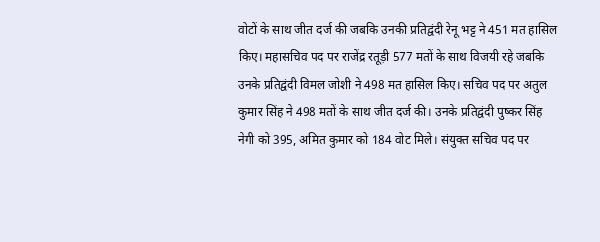वोटों के साथ जीत दर्ज की जबकि उनकी प्रतिद्वंदी रेनू भट्ट ने 451 मत हासिल किए। महासचिव पद पर राजेंद्र रतूड़ी 577 मतों के साथ विजयी रहे जबकि उनके प्रतिद्वंदी विमल जोशी ने 498 मत हासिल किए। सचिव पद पर अतुल कुमार सिंह ने 498 मतों के साथ जीत दर्ज की। उनके प्रतिद्वंदी पुष्कर सिंह नेगी को 395, अमित कुमार को 184 वोट मिले। संयुक्त सचिव पद पर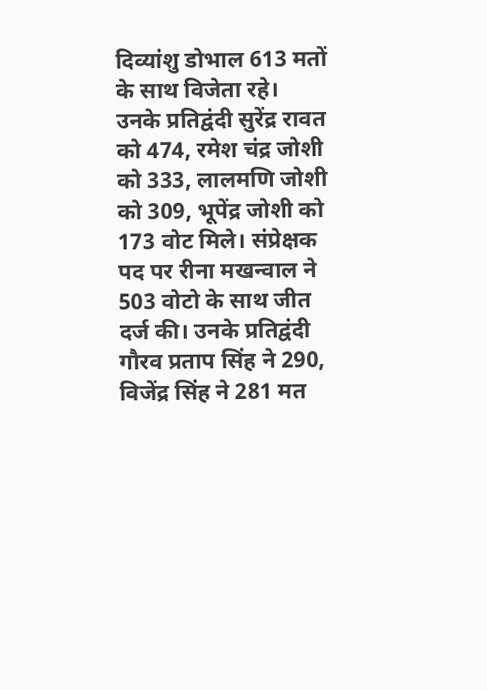दिव्यांशु डोभाल 613 मतों के साथ विजेता रहे।
उनके प्रतिद्वंदी सुरेंद्र रावत को 474, रमेश चंद्र जोशी को 333, लालमणि जोशी को 309, भूपेंद्र जोशी को 173 वोट मिले। संप्रेक्षक पद पर रीना मखन्वाल ने 503 वोटो के साथ जीत दर्ज की। उनके प्रतिद्वंदी गौरव प्रताप सिंह ने 290, विजेंद्र सिंह ने 281 मत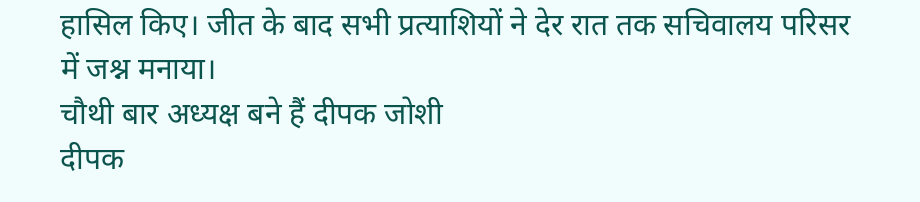हासिल किए। जीत के बाद सभी प्रत्याशियों ने देर रात तक सचिवालय परिसर में जश्न मनाया।
चौथी बार अध्यक्ष बने हैं दीपक जोशी
दीपक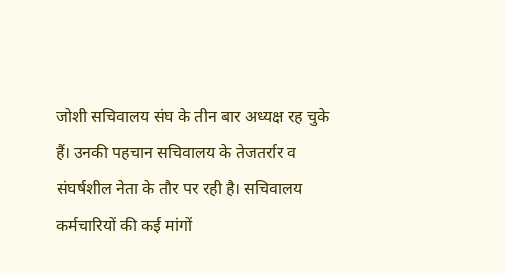जोशी सचिवालय संघ के तीन बार अध्यक्ष रह चुके हैं। उनकी पहचान सचिवालय के तेजतर्रार व संघर्षशील नेता के तौर पर रही है। सचिवालय कर्मचारियों की कई मांगों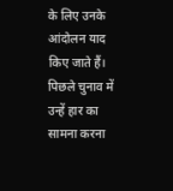के लिए उनके आंदोलन याद किए जाते हैं। पिछले चुनाव में उन्हें हार का सामना करना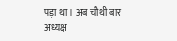पड़ा था। अब चौथी बार अध्यक्ष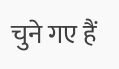चुने गए हैं